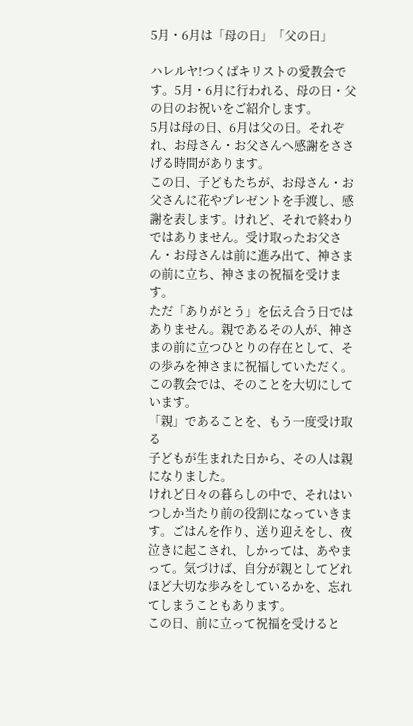5月・6月は「母の日」「父の日」

ハレルヤ!つくばキリストの愛教会です。5月・6月に行われる、母の日・父の日のお祝いをご紹介します。
5月は母の日、6月は父の日。それぞれ、お母さん・お父さんへ感謝をささげる時間があります。
この日、子どもたちが、お母さん・お父さんに花やプレゼントを手渡し、感謝を表します。けれど、それで終わりではありません。受け取ったお父さん・お母さんは前に進み出て、神さまの前に立ち、神さまの祝福を受けます。
ただ「ありがとう」を伝え合う日ではありません。親であるその人が、神さまの前に立つひとりの存在として、その歩みを神さまに祝福していただく。この教会では、そのことを大切にしています。
「親」であることを、もう一度受け取る
子どもが生まれた日から、その人は親になりました。
けれど日々の暮らしの中で、それはいつしか当たり前の役割になっていきます。ごはんを作り、送り迎えをし、夜泣きに起こされ、しかっては、あやまって。気づけば、自分が親としてどれほど大切な歩みをしているかを、忘れてしまうこともあります。
この日、前に立って祝福を受けると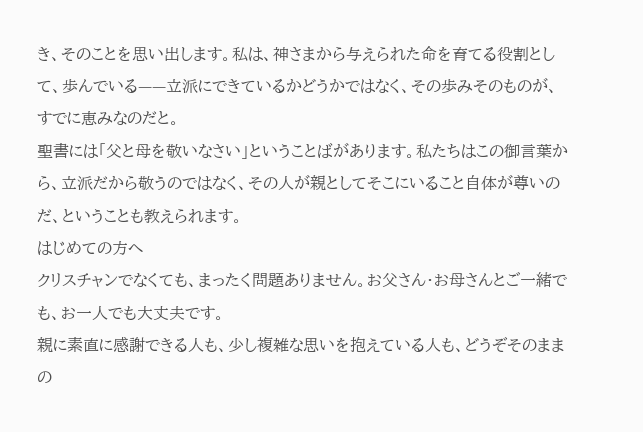き、そのことを思い出します。私は、神さまから与えられた命を育てる役割として、歩んでいる——立派にできているかどうかではなく、その歩みそのものが、すでに恵みなのだと。
聖書には「父と母を敬いなさい」ということばがあります。私たちはこの御言葉から、立派だから敬うのではなく、その人が親としてそこにいること自体が尊いのだ、ということも教えられます。
はじめての方へ
クリスチャンでなくても、まったく問題ありません。お父さん・お母さんとご一緒でも、お一人でも大丈夫です。
親に素直に感謝できる人も、少し複雑な思いを抱えている人も、どうぞそのままの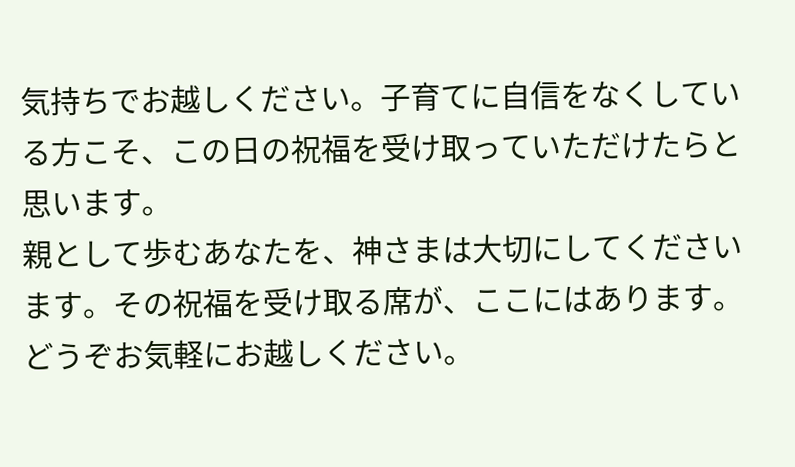気持ちでお越しください。子育てに自信をなくしている方こそ、この日の祝福を受け取っていただけたらと思います。
親として歩むあなたを、神さまは大切にしてくださいます。その祝福を受け取る席が、ここにはあります。どうぞお気軽にお越しください。